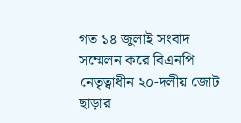গত ১৪ জুলাই সংবাদ সম্মেলন করে বিএনপি নেতৃত্বাধীন ২০-দলীয় জোট ছাড়ার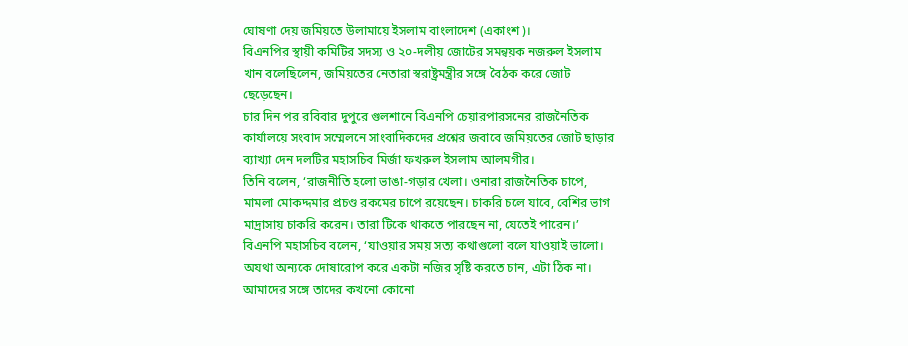ঘোষণা দেয় জমিয়তে উলামায়ে ইসলাম বাংলাদেশ (একাংশ)।
বিএনপির স্থায়ী কমিটির সদস্য ও ২০-দলীয় জোটের সমন্বয়ক নজরুল ইসলাম খান বলেছিলেন, জমিয়তের নেতারা স্বরাষ্ট্রমন্ত্রীর সঙ্গে বৈঠক করে জোট ছেড়েছেন।
চার দিন পর রবিবার দুপুরে গুলশানে বিএনপি চেয়ারপারসনের রাজনৈতিক কার্যালয়ে সংবাদ সম্মেলনে সাংবাদিকদের প্রশ্নের জবাবে জমিয়তের জোট ছাড়ার ব্যাখ্যা দেন দলটির মহাসচিব মির্জা ফখরুল ইসলাম আলমগীর।
তিনি বলেন, ‘রাজনীতি হলো ভাঙা-গড়ার খেলা। ওনারা রাজনৈতিক চাপে, মামলা মোকদ্দমার প্রচণ্ড রকমের চাপে রয়েছেন। চাকরি চলে যাবে, বেশির ভাগ মাদ্রাসায় চাকরি করেন। তারা টিকে থাকতে পারছেন না, যেতেই পারেন।’
বিএনপি মহাসচিব বলেন, ‘যাওয়ার সময় সত্য কথাগুলো বলে যাওয়াই ভালো। অযথা অন্যকে দোষারোপ করে একটা নজির সৃষ্টি করতে চান, এটা ঠিক না। আমাদের সঙ্গে তাদের কখনো কোনো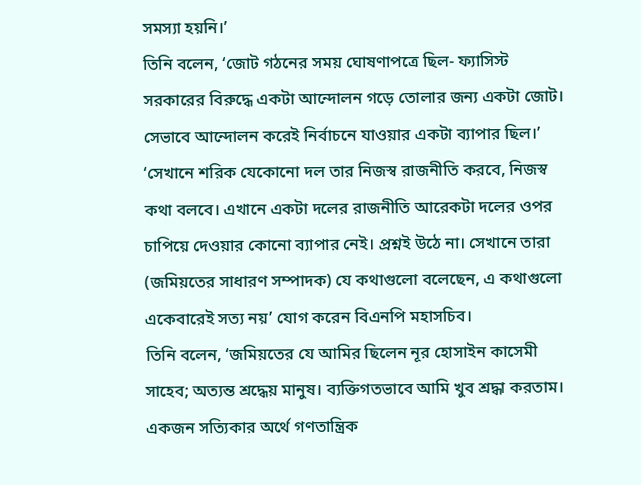সমস্যা হয়নি।’
তিনি বলেন, ‘জোট গঠনের সময় ঘোষণাপত্রে ছিল- ফ্যাসিস্ট সরকারের বিরুদ্ধে একটা আন্দোলন গড়ে তোলার জন্য একটা জোট। সেভাবে আন্দোলন করেই নির্বাচনে যাওয়ার একটা ব্যাপার ছিল।’
‘সেখানে শরিক যেকোনো দল তার নিজস্ব রাজনীতি করবে, নিজস্ব কথা বলবে। এখানে একটা দলের রাজনীতি আরেকটা দলের ওপর চাপিয়ে দেওয়ার কোনো ব্যাপার নেই। প্রশ্নই উঠে না। সেখানে তারা (জমিয়তের সাধারণ সম্পাদক) যে কথাগুলো বলেছেন, এ কথাগুলো একেবারেই সত্য নয়’ যোগ করেন বিএনপি মহাসচিব।
তিনি বলেন, ‘জমিয়তের যে আমির ছিলেন নূর হোসাইন কাসেমী সাহেব; অত্যন্ত শ্রদ্ধেয় মানুষ। ব্যক্তিগতভাবে আমি খুব শ্রদ্ধা করতাম। একজন সত্যিকার অর্থে গণতান্ত্রিক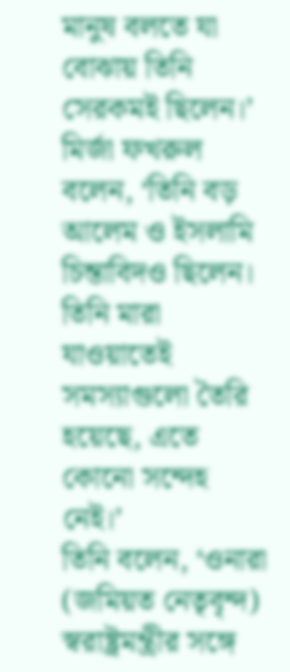মানুষ বলতে যা বোঝায় তিনি সেরকমই ছিলেন।’
মির্জা ফখরুল বলেন, ‘তিনি বড় আলেম ও ইসলামি চিন্তাবিদও ছিলেন। তিনি মারা যাওয়াতেই সমস্যাগুলো তৈরি হয়েছে, এতে কোনো সন্দেহ নেই।’
তিনি বলেন, ‘ওনারা (জমিয়ত নেতৃবৃন্দ) স্বরাষ্ট্রমন্ত্রীর সঙ্গে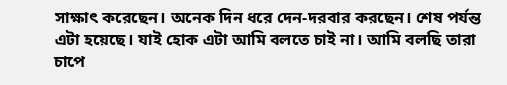সাক্ষাৎ করেছেন। অনেক দিন ধরে দেন-দরবার করছেন। শেষ পর্যন্ত এটা হয়েছে। যাই হোক এটা আমি বলতে চাই না। আমি বলছি তারা চাপে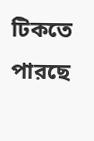টিকতে পারছে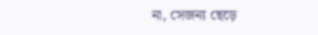না, সেজন্য ছেড়ে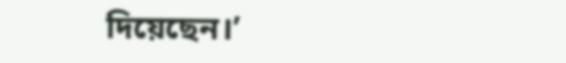দিয়েছেন।’